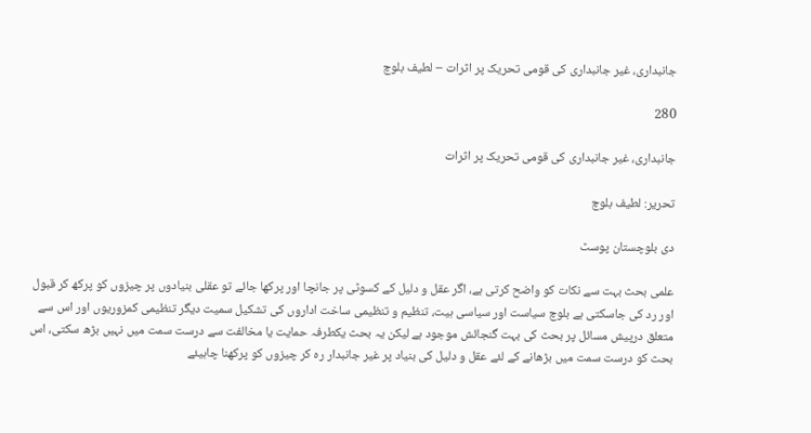جانبداری، غیر جانبداری کی قومی تحریک پر اثرات – لطیف بلوچ

280

جانبداری، غیر جانبداری کی قومی تحریک پر اثرات

تحریر: لطیف بلوچ

دی بلوچستان پوسٹ

علمی بحث بہت سے نکات کو واضح کرتی ہے، اگر عقل و دلیل کے کسوٹی پر جانچا اور پرکھا جائے تو عقلی بنیادوں پر چیزوں کو پرکھ کر قبول اور رد کی جاسکتی ہے بلوچ سیاست اور سیاسی ہیت، تنظیم و تنظیمی ساخت اداروں کی تشکیل سمیت دیگر تنظیمی کمزوریوں اور اس سے متعلق درپیش مسائل پر بحث کی بہت گنجائش موجود ہے لیکن یہ بحث یکطرفہ حمایت یا مخالفت سے درست سمت میں نہیں بڑھ سکتی، اس بحث کو درست سمت میں بڑھانے کے لئے عقل و دلیل کی بنیاد پر غیر جانبدار رہ کر چیزوں کو پرکھنا چاہیئے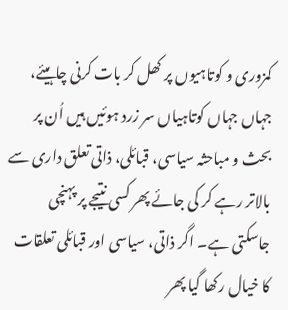کمزوری و کوتاہیوں پر کھل کر بات کرنی چاہیئے، جہاں جہاں کوتاہیاں سر زرد ہوئیں ہیں اُن پر بحث و مباحثہ سیاسی، قبائلی، ذاتی تعلق داری سے بالاتر رہے کر کی جائے پھر کسی نتیجے پر پہنچی جاسکتی ہے۔ اگر ذاتی، سیاسی اور قبائلی تعلقات کا خیال رکھا گیا پھر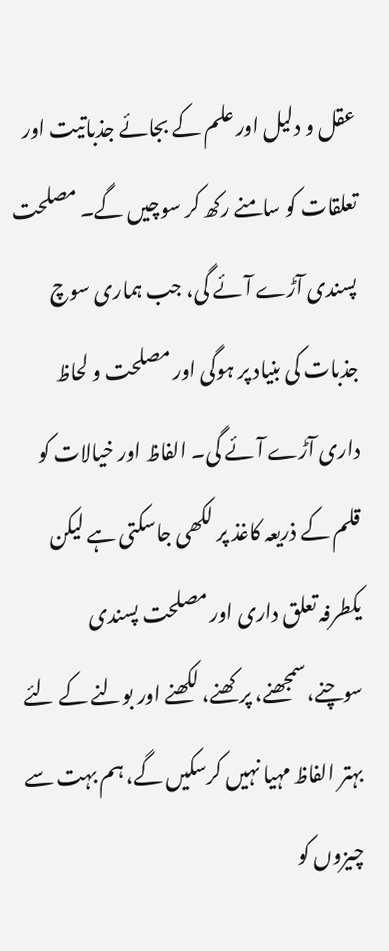عقل و دلیل اور علم کے بجائے جذباتیت اور تعلقات کو سامنے رکھ کر سوچیں گے۔ مصلحت پسندی آڑے آئے گی، جب ہماری سوچ جذبات کی بنیاد پر ہوگی اور مصلحت و لحاظ داری آڑے آئے گی۔ الفاظ اور خیالات کو قلم کے ذریعہ کاغذ پر لکھی جاسکتی ہے لیکن یکطرفہ تعلق داری اور مصلحت پسندی سوچنے،سمجھنے، پرکھنے، لکھنے اور بولنے کے لئے بہتر الفاظ مہیا نہیں کرسکیں گے، ہم بہت سے چیزوں کو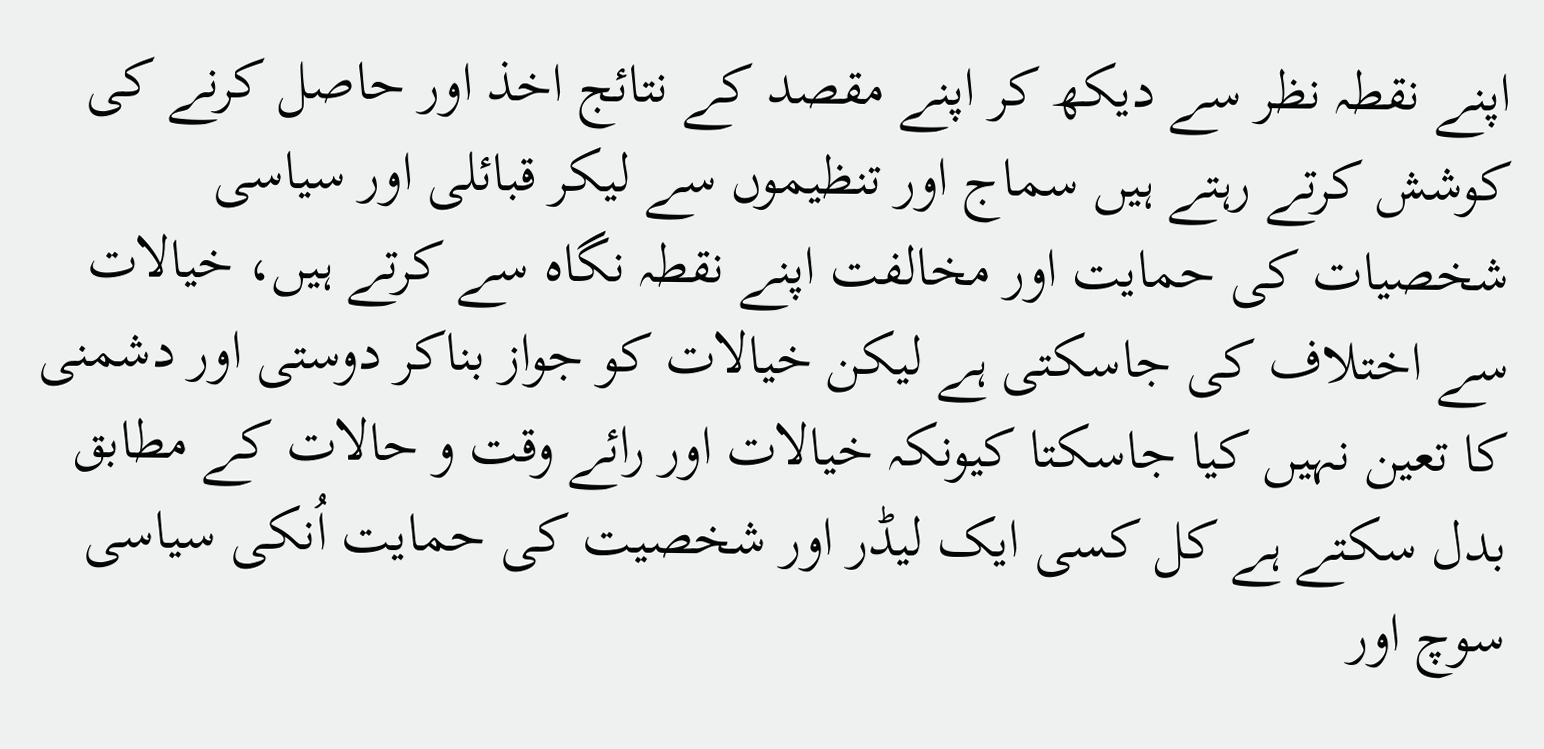اپنے نقطہ نظر سے دیکھ کر اپنے مقصد کے نتائج اخذ اور حاصل کرنے کی کوشش کرتے رہتے ہیں سماج اور تنظیموں سے لیکر قبائلی اور سیاسی شخصیات کی حمایت اور مخالفت اپنے نقطہ نگاہ سے کرتے ہیں، خیالات سے اختلاف کی جاسکتی ہے لیکن خیالات کو جواز بناکر دوستی اور دشمنی کا تعین نہیں کیا جاسکتا کیونکہ خیالات اور رائے وقت و حالات کے مطابق بدل سکتے ہے کل کسی ایک لیڈر اور شخصیت کی حمایت اُنکی سیاسی سوچ اور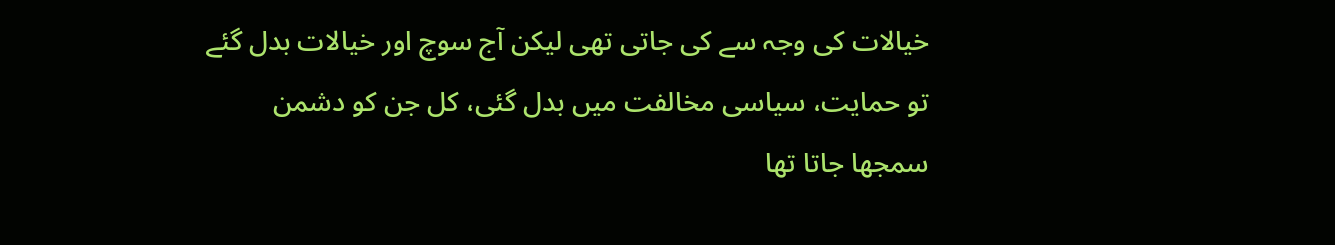خیالات کی وجہ سے کی جاتی تھی لیکن آج سوچ اور خیالات بدل گئے تو حمایت، سیاسی مخالفت میں بدل گئی، کل جن کو دشمن سمجھا جاتا تھا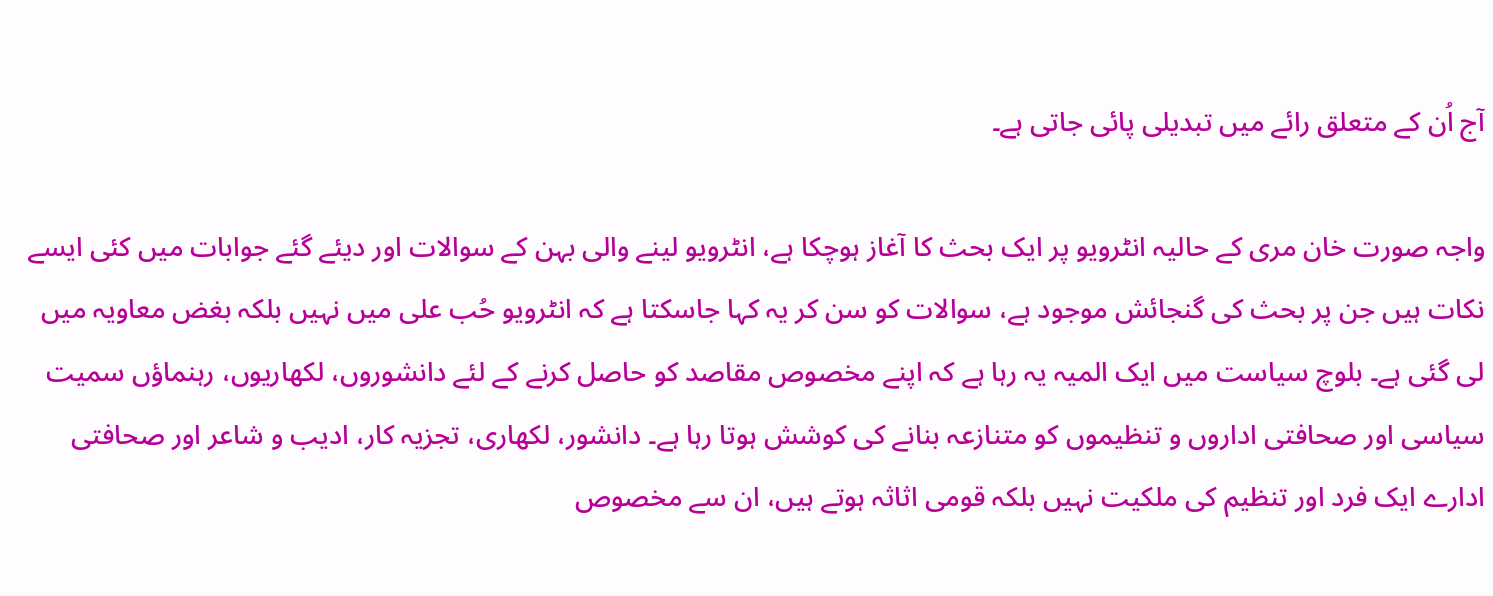آج اُن کے متعلق رائے میں تبدیلی پائی جاتی ہے۔

واجہ صورت خان مری کے حالیہ انٹرویو پر ایک بحث کا آغاز ہوچکا ہے، انٹرویو لینے والی بہن کے سوالات اور دیئے گئے جوابات میں کئی ایسے نکات ہیں جن پر بحث کی گنجائش موجود ہے، سوالات کو سن کر یہ کہا جاسکتا ہے کہ انٹرویو حُب علی میں نہیں بلکہ بغض معاویہ میں لی گئی ہے۔ بلوچ سیاست میں ایک المیہ یہ رہا ہے کہ اپنے مخصوص مقاصد کو حاصل کرنے کے لئے دانشوروں، لکھاریوں، رہنماؤں سمیت سیاسی اور صحافتی اداروں و تنظیموں کو متنازعہ بنانے کی کوشش ہوتا رہا ہے۔ دانشور، لکھاری، تجزیہ کار، ادیب و شاعر اور صحافتی ادارے ایک فرد اور تنظیم کی ملکیت نہیں بلکہ قومی اثاثہ ہوتے ہیں، ان سے مخصوص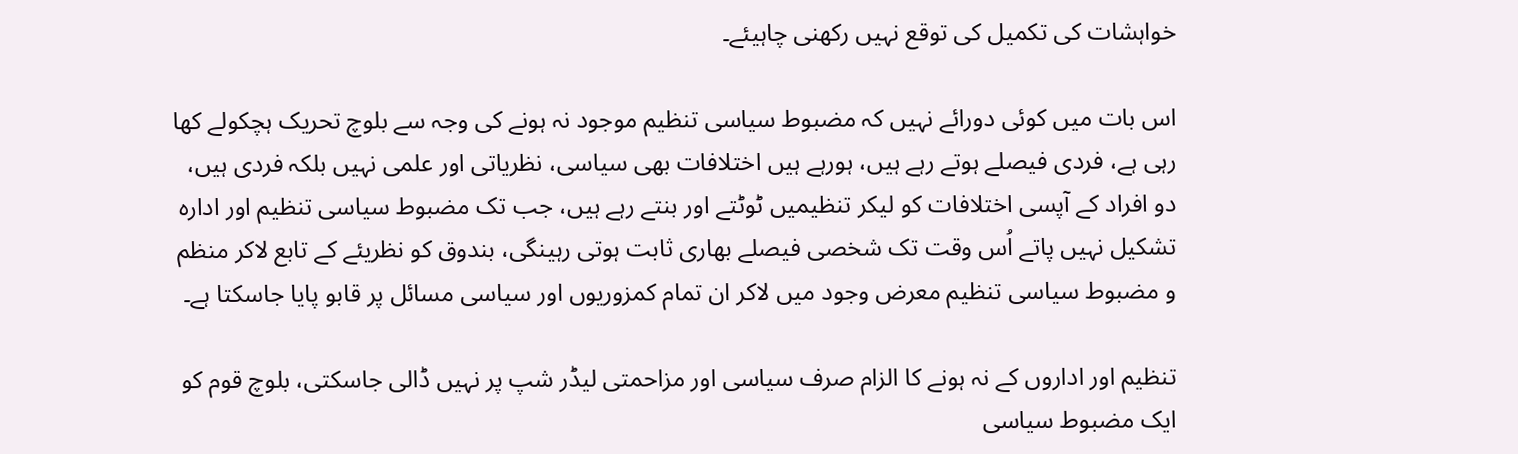خواہشات کی تکمیل کی توقع نہیں رکھنی چاہیئے۔

اس بات میں کوئی دورائے نہیں کہ مضبوط سیاسی تنظیم موجود نہ ہونے کی وجہ سے بلوچ تحریک ہچکولے کھا رہی ہے، فردی فیصلے ہوتے رہے ہیں، ہورہے ہیں اختلافات بھی سیاسی، نظریاتی اور علمی نہیں بلکہ فردی ہیں، دو افراد کے آپسی اختلافات کو لیکر تنظیمیں ٹوٹتے اور بنتے رہے ہیں، جب تک مضبوط سیاسی تنظیم اور ادارہ تشکیل نہیں پاتے اُس وقت تک شخصی فیصلے بھاری ثابت ہوتی رہینگی، بندوق کو نظریئے کے تابع لاکر منظم و مضبوط سیاسی تنظیم معرض وجود میں لاکر ان تمام کمزوریوں اور سیاسی مسائل پر قابو پایا جاسکتا ہے۔

تنظیم اور اداروں کے نہ ہونے کا الزام صرف سیاسی اور مزاحمتی لیڈر شپ پر نہیں ڈالی جاسکتی، بلوچ قوم کو ایک مضبوط سیاسی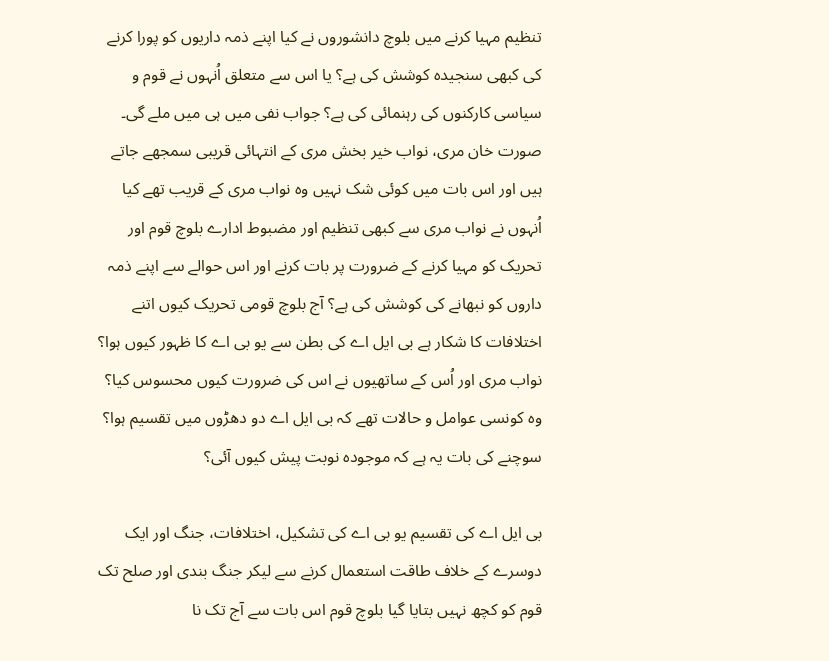تنظیم مہیا کرنے میں بلوچ دانشوروں نے کیا اپنے ذمہ داریوں کو پورا کرنے کی کبھی سنجیدہ کوشش کی ہے؟ یا اس سے متعلق اُنہوں نے قوم و سیاسی کارکنوں کی رہنمائی کی ہے؟ جواب نفی میں ہی میں ملے گی۔ صورت خان مری، نواب خیر بخش مری کے انتہائی قریبی سمجھے جاتے ہیں اور اس بات میں کوئی شک نہیں وہ نواب مری کے قریب تھے کیا اُنہوں نے نواب مری سے کبھی تنظیم اور مضبوط ادارے بلوچ قوم اور تحریک کو مہیا کرنے کے ضرورت پر بات کرنے اور اس حوالے سے اپنے ذمہ داروں کو نبھانے کی کوشش کی ہے؟ آج بلوچ قومی تحریک کیوں اتنے اختلافات کا شکار ہے بی ایل اے کی بطن سے یو بی اے کا ظہور کیوں ہوا؟ نواب مری اور اُس کے ساتھیوں نے اس کی ضرورت کیوں محسوس کیا؟ وہ کونسی عوامل و حالات تھے کہ بی ایل اے دو دھڑوں میں تقسیم ہوا؟ سوچنے کی بات یہ ہے کہ موجودہ نوبت پیش کیوں آئی؟

بی ایل اے کی تقسیم یو بی اے کی تشکیل، اختلافات، جنگ اور ایک دوسرے کے خلاف طاقت استعمال کرنے سے لیکر جنگ بندی اور صلح تک قوم کو کچھ نہیں بتایا گیا بلوچ قوم اس بات سے آج تک نا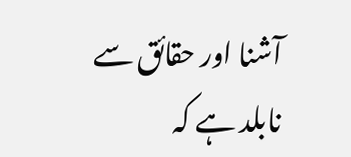آشنا اور حقائق سے نابلد ہے کہ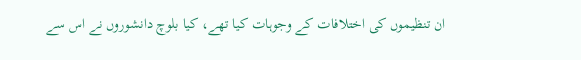ان تنظیموں کی اختلافات کے وجوہات کیا تھے، کیا بلوچ دانشوروں نے اس سے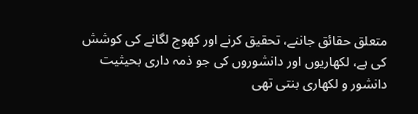متعلق حقائق جاننے، تحقیق کرنے اور کھوج لگانے کی کوشش کی ہے، لکھاریوں اور دانشوروں کی جو ذمہ داری بحیثیت دانشور و لکھاری بنتی تھی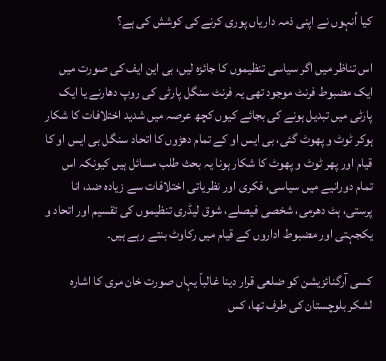کیا اُنہوں نے اپنی ذمہ داریاں پوری کرنے کی کوشش کی ہے؟

اس تناظر میں اگر سیاسی تنظیموں کا جائزہ لیں، بی این ایف کی صورت میں ایک مضبوط فرنٹ موجود تھی یہ فرنٹ سنگل پارٹی کی روپ دھارنے یا ایک پارٹی میں تبدیل ہونے کی بجائے کیوں کچھ عرصہ میں شدید اختلافات کا شکار ہوکر ٹوٹ و پھوٹ گئی، بی ایس او کے تمام دھڑوں کا اتحاد سنگل بی ایس او کا قیام اور پھر ٹوٹ و پھوٹ کا شکار ہونا یہ بحث طلب مسائل ہیں کیونکہ اس تمام دورانیے میں سیاسی، فکری اور نظریاتی اختلافات سے زیادہ ضد، انا پرستی، ہٹ دھرمی، شخصی فیصلے، شوق لیڈری تنظیموں کی تقسیم اور اتحاد و یکجہتی اور مضبوط اداروں کے قیام میں رکاوٹ بنتے رہے ہیں۔

کسی آرگنائزیشن کو ضلعی قرار دینا غالباً یہاں صورت خان مری کا اشارہ لشکر بلوچستان کی طرف تھا، کس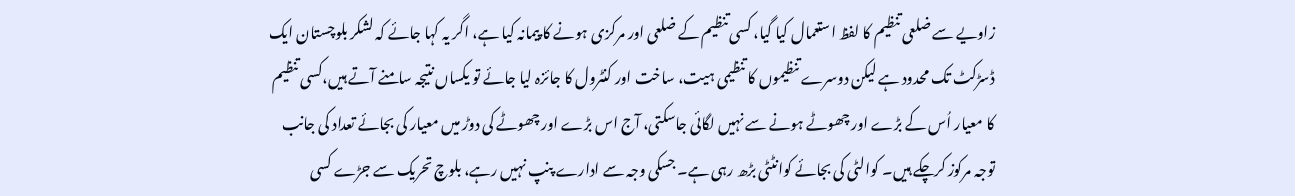زاویے سے ضلعی تنظیم کا لفظ استعمال کیا گیا، کسی تنظیم کے ضلعی اور مرکزی ہونے کا پیمانہ کیا ہے، اگر یہ کہا جائے کہ لشکر بلوچستان ایک ڈسڑکٹ تک محدود ہے لیکن دوسرے تنظیموں کا تنظیمی ہیت، ساخت اور کنٹرول کا جائزہ لیا جائے تو یکساں نتیجہ سامنے آتے ہیں،کسی تنظیم کا معیار اُس کے بڑے اور چھوٹے ہونے سے نہیں لگائی جاسکتی، آج اس بڑے اور چھوٹے کی دوڑ میں معیار کی بجائے تعداد کی جانب توجہ مرکوز کرچکے ہیں۔ کوالٹی کی بجائے کوانٹٹی بڑھ رہی ہے۔ جسکی وجہ سے ادارے پنپ نہیں رہے، بلوچ تحریک سے جڑے کسی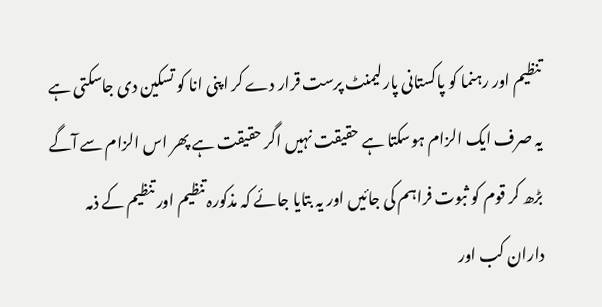تنظیم اور رہنما کو پاکستانی پارلیمنٹ پرست قرار دے کر اپنی انا کو تسکین دی جاسکتی ہے یہ صرف ایک الزام ہوسکتا ہے حقیقت نہیں اگر حقیقت ہے پھر اس الزام سے آگے بڑھ کر قوم کو ثبوت فراہم کی جائیں اور یہ بتایا جائے کہ مذکورہ تنظیم اور تنظیم کے ذمہ داران کب اور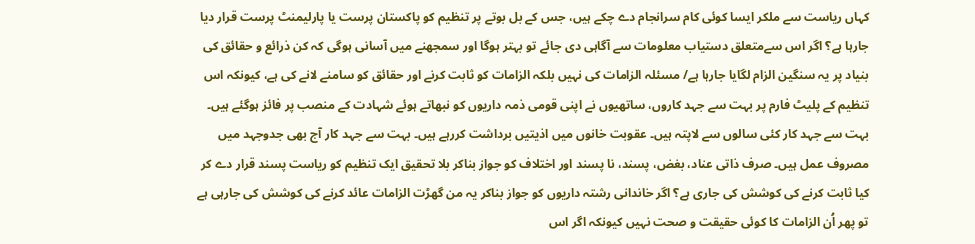کہاں ریاست سے ملکر ایسا کوئی کام سرانجام دے چکے ہیں، جس کے بل بوتے پر تنظیم کو پاکستان پرست یا پارلیمنٹ پرست قرار دیا جارہا ہے؟ اگر اس سےمتعلق دستیاب معلومات سے آگاہی دی جائے تو بہتر ہوگا اور سمجھنے میں آسانی ہوگی کہ کن ذرائع و حقائق کی بنیاد پر یہ سنگین الزام لگایا جارہا ہے/ مسئلہ الزامات کی نہیں بلکہ الزامات کو ثابت کرنے اور حقائق کو سامنے لانے کی ہے، کیونکہ اس تنظیم کے پلیٹ فارم پر بہت سے جہد کاروں، ساتھیوں نے اپنی قومی ذمہ داریوں کو نبھاتے ہوئے شہادت کے منصب پر فائز ہوگئے ہیں۔ بہت سے جہد کار کئی سالوں سے لاپتہ ہیں۔ عقوبت خانوں میں اذیتیں برداشت کررہے ہیں۔ بہت سے جہد کار آج بھی جدوجہد میں مصروف عمل ہیں۔ صرف ذاتی عناد، بغض، پسند، نا پسند اور اختلاف کو جواز بناکر بلا تحقیق ایک تنظیم کو ریاست پسند قرار دے کر کیا ثابت کرنے کی کوشش کی جاری ہے؟ اگر خاندانی رشتہ داریوں کو جواز بناکر یہ من گھڑت الزامات عائد کرنے کی کوشش کی جارہی ہے تو پھر اُن الزامات کا کوئی حقیقت و صحت نہیں کیونکہ اگر اس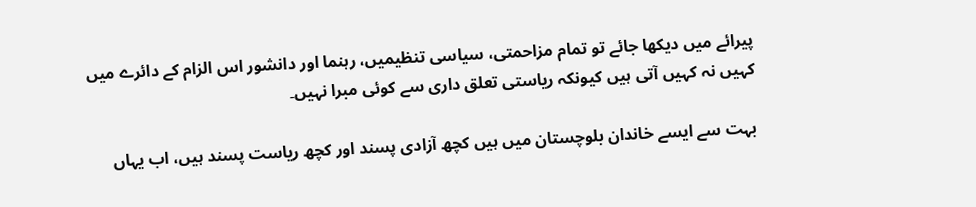پیرائے میں دیکھا جائے تو تمام مزاحمتی، سیاسی تنظیمیں، رہنما اور دانشور اس الزام کے دائرے میں کہیں نہ کہیں آتی ہیں کیونکہ ریاستی تعلق داری سے کوئی مبرا نہیں۔

بہت سے ایسے خاندان بلوچستان میں ہیں کچھ آزادی پسند اور کچھ ریاست پسند ہیں، اب یہاں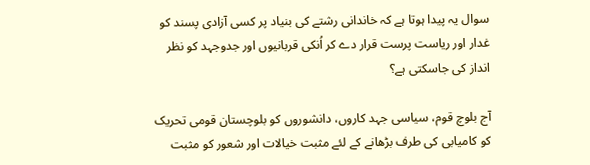سوال یہ پیدا ہوتا ہے کہ خاندانی رشتے کی بنیاد پر کسی آزادی پسند کو غدار اور ریاست پرست قرار دے کر اُنکی قربانیوں اور جدوجہد کو نظر انداز کی جاسکتی ہے؟

آج بلوچ قوم، سیاسی جہد کاروں، دانشوروں کو بلوچستان قومی تحریک کو کامیابی کی طرف بڑھانے کے لئے مثبت خیالات اور شعور کو مثبت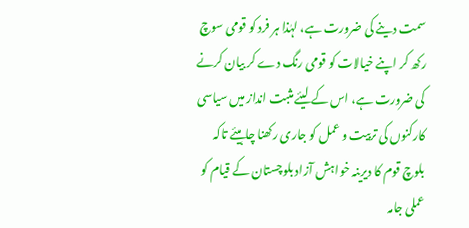سمت دینے کی ضرورت ہے، لہٰذا ہر فرد کو قومی سوچ رکھ کر اپنے خیالات کو قومی رنگ دے کر بیان کرنے کی ضرورت ہے، اس کے لیئے مثبت انداز میں سیاسی کارکنوں کی تربیت و عمل کو جاری رکھنا چاہیئے تاکہ بلوچ قوم کا دیرینہ خواہش آزاد بلوچستان کے قیام کو عملی جامہ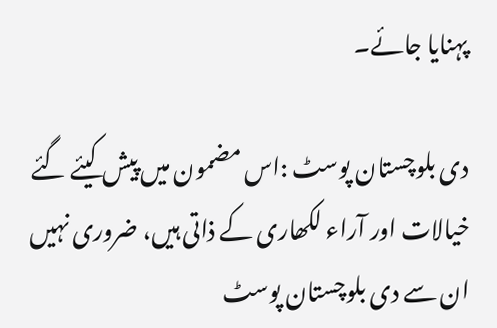پہنایا جائے۔

دی بلوچستان پوسٹ :اس مضمون میں پیش کیئے گئے خیالات اور آراء لکھاری کے ذاتی ہیں، ضروری نہیں ان سے دی بلوچستان پوسٹ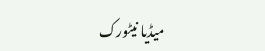میڈیا نیٹورک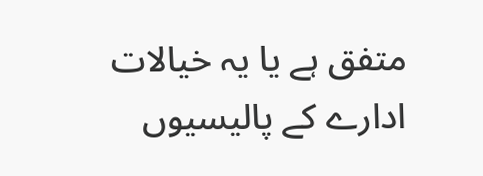متفق ہے یا یہ خیالات ادارے کے پالیسیوں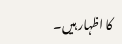کا اظہار ہیں۔